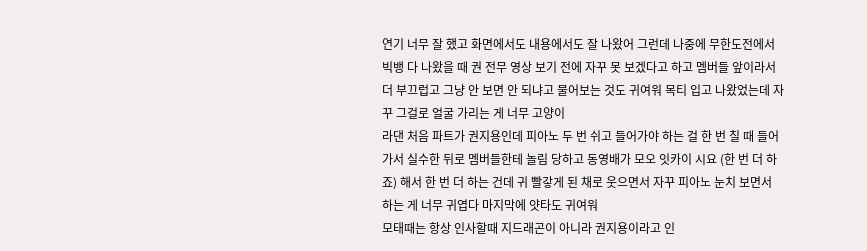연기 너무 잘 했고 화면에서도 내용에서도 잘 나왔어 그런데 나중에 무한도전에서 빅뱅 다 나왔을 때 권 전무 영상 보기 전에 자꾸 못 보겠다고 하고 멤버들 앞이라서 더 부끄럽고 그냥 안 보면 안 되냐고 물어보는 것도 귀여워 목티 입고 나왔었는데 자꾸 그걸로 얼굴 가리는 게 너무 고양이
라댄 처음 파트가 권지용인데 피아노 두 번 쉬고 들어가야 하는 걸 한 번 칠 때 들어가서 실수한 뒤로 멤버들한테 놀림 당하고 동영배가 모오 잇카이 시요 (한 번 더 하죠) 해서 한 번 더 하는 건데 귀 빨갛게 된 채로 웃으면서 자꾸 피아노 눈치 보면서 하는 게 너무 귀엽다 마지막에 얏타도 귀여워
모태때는 항상 인사할때 지드래곤이 아니라 권지용이라고 인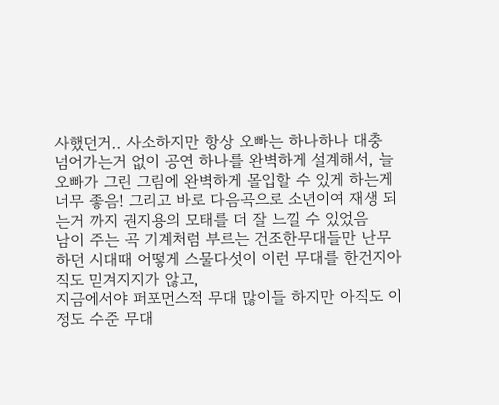사했던거.. 사소하지만 항상 오빠는 하나하나 대충 넘어가는거 없이 공연 하나를 완벽하게 설계해서, 늘 오빠가 그린 그림에 완벽하게 몰입할 수 있게 하는게 너무 좋음! 그리고 바로 다음곡으로 소년이여 재생 되는거 까지 권지용의 모태를 더 잘 느낄 수 있었음
남이 주는 곡 기계처럼 부르는 건조한무대들만 난무하던 시대때 어떻게 스물다섯이 이런 무대를 한건지아직도 믿겨지지가 않고,
지금에서야 퍼포먼스적 무대 많이들 하지만 아직도 이 정도 수준 무대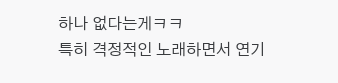하나 없다는게ㅋㅋ
특히 격정적인 노래하면서 연기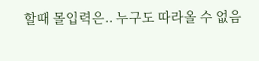할때 몰입력은.. 누구도 따라올 수 없음